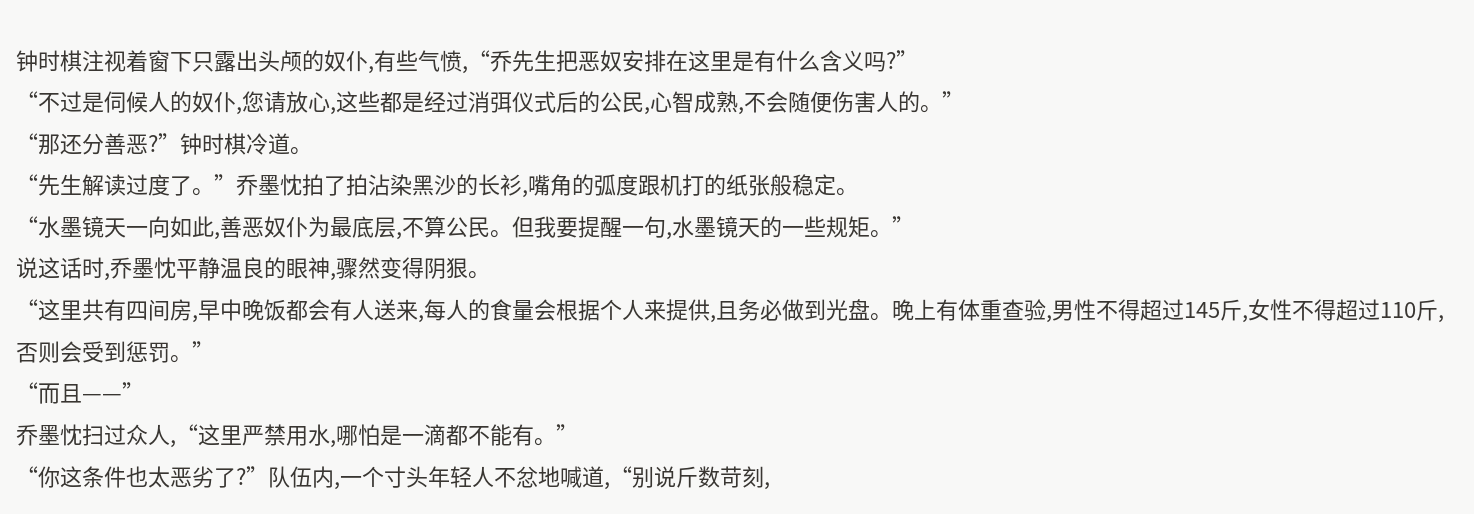钟时棋注视着窗下只露出头颅的奴仆,有些气愤,“乔先生把恶奴安排在这里是有什么含义吗?”
“不过是伺候人的奴仆,您请放心,这些都是经过消弭仪式后的公民,心智成熟,不会随便伤害人的。”
“那还分善恶?”钟时棋冷道。
“先生解读过度了。”乔墨忱拍了拍沾染黑沙的长衫,嘴角的弧度跟机打的纸张般稳定。
“水墨镜天一向如此,善恶奴仆为最底层,不算公民。但我要提醒一句,水墨镜天的一些规矩。”
说这话时,乔墨忱平静温良的眼神,骤然变得阴狠。
“这里共有四间房,早中晚饭都会有人送来,每人的食量会根据个人来提供,且务必做到光盘。晚上有体重查验,男性不得超过145斤,女性不得超过110斤,否则会受到惩罚。”
“而且——”
乔墨忱扫过众人,“这里严禁用水,哪怕是一滴都不能有。”
“你这条件也太恶劣了?”队伍内,一个寸头年轻人不忿地喊道,“别说斤数苛刻,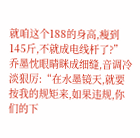就咱这个188的身高,瘦到145斤,不就成电线杆了?”
乔墨忱眼睛眯成细缝,音调冷淡狠厉:“在水墨镜天,就要按我的规矩来,如果违规,你们的下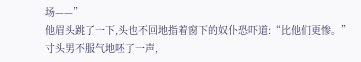场——”
他眉头跳了一下,头也不回地指着窗下的奴仆恐吓道:“比他们更惨。”
寸头男不服气地呸了一声,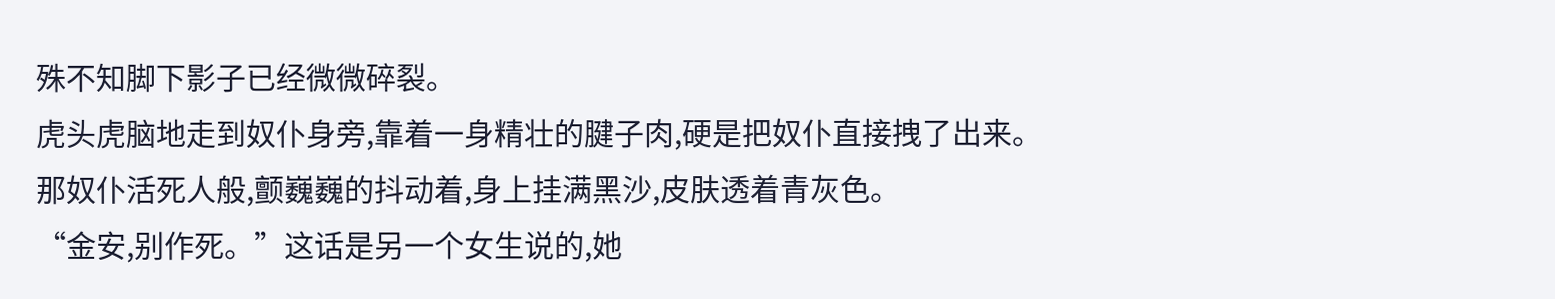殊不知脚下影子已经微微碎裂。
虎头虎脑地走到奴仆身旁,靠着一身精壮的腱子肉,硬是把奴仆直接拽了出来。
那奴仆活死人般,颤巍巍的抖动着,身上挂满黑沙,皮肤透着青灰色。
“金安,别作死。”这话是另一个女生说的,她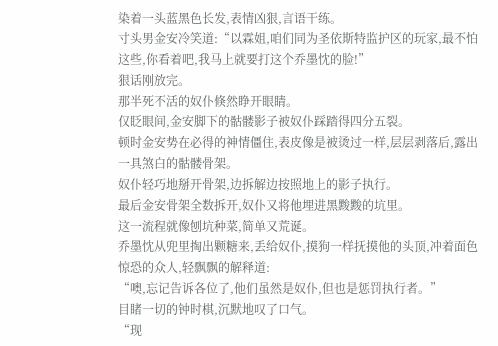染着一头蓝黑色长发,表情凶狠,言语干练。
寸头男金安冷笑道:“以霖姐,咱们同为圣依斯特监护区的玩家,最不怕这些,你看着吧,我马上就要打这个乔墨忱的脸!”
狠话刚放完。
那半死不活的奴仆倏然睁开眼睛。
仅眨眼间,金安脚下的骷髅影子被奴仆踩踏得四分五裂。
顿时金安势在必得的神情僵住,表皮像是被烫过一样,层层剥落后,露出一具煞白的骷髅骨架。
奴仆轻巧地掰开骨架,边拆解边按照地上的影子执行。
最后金安骨架全数拆开,奴仆又将他埋进黑黢黢的坑里。
这一流程就像刨坑种菜,简单又荒诞。
乔墨忱从兜里掏出颗糖来,丢给奴仆,摸狗一样抚摸他的头顶,冲着面色惊恐的众人,轻飘飘的解释道:
“噢,忘记告诉各位了,他们虽然是奴仆,但也是惩罚执行者。”
目睹一切的钟时棋,沉默地叹了口气。
“现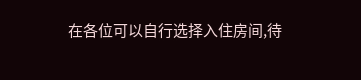在各位可以自行选择入住房间,待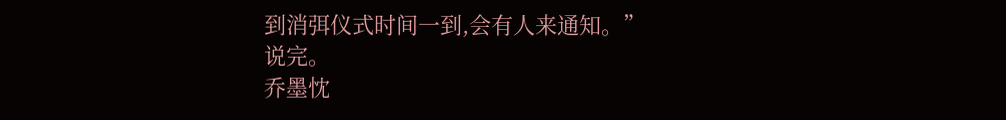到消弭仪式时间一到,会有人来通知。”
说完。
乔墨忱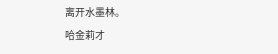离开水墨林。
哈金莉才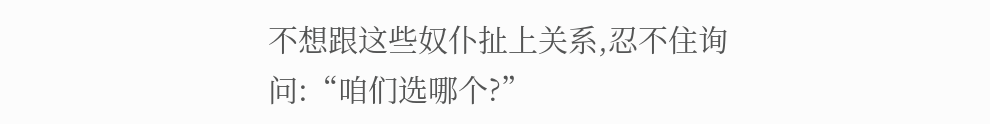不想跟这些奴仆扯上关系,忍不住询问:“咱们选哪个?”